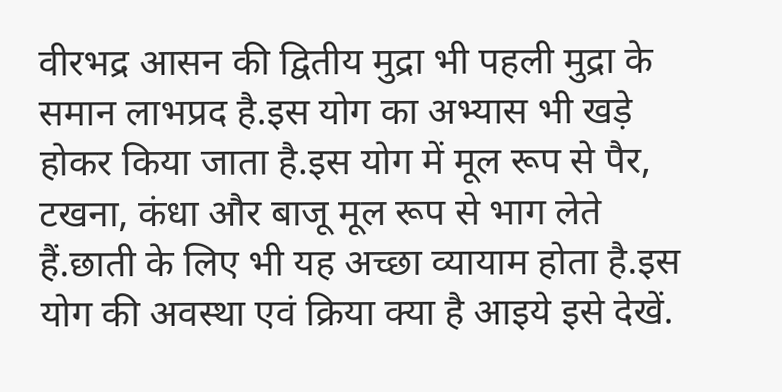वीरभद्र आसन की द्वितीय मुद्रा भी पहली मुद्रा के समान लाभप्रद है.इस योग का अभ्यास भी खड़े होकर किया जाता है.इस योग में मूल रूप से पैर, टखना, कंधा और बाजू मूल रूप से भाग लेते हैं.छाती के लिए भी यह अच्छा व्यायाम होता है.इस योग की अवस्था एवं क्रिया क्या है आइये इसे देखें.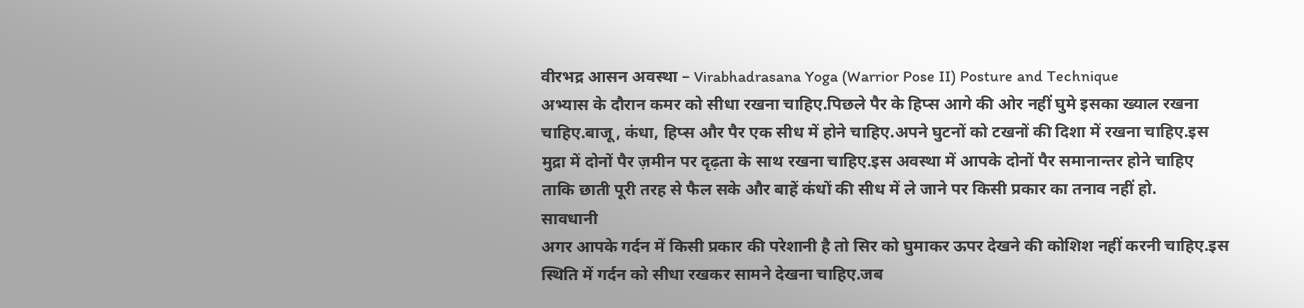वीरभद्र आसन अवस्था – Virabhadrasana Yoga (Warrior Pose II) Posture and Technique
अभ्यास के दौरान कमर को सीधा रखना चाहिए.पिछले पैर के हिप्स आगे की ओर नहीं घुमे इसका ख्याल रखना चाहिए.बाजू, कंधा, हिप्स और पैर एक सीध में होने चाहिए.अपने घुटनों को टखनों की दिशा में रखना चाहिए.इस मुद्रा में दोनों पैर ज़मीन पर दृढ़ता के साथ रखना चाहिए.इस अवस्था में आपके दोनों पैर समानान्तर होने चाहिए ताकि छाती पूरी तरह से फैल सके और बाहें कंधों की सीध में ले जाने पर किसी प्रकार का तनाव नहीं हो.
सावधानी
अगर आपके गर्दन में किसी प्रकार की परेशानी है तो सिर को घुमाकर ऊपर देखने की कोशिश नहीं करनी चाहिए.इस स्थिति में गर्दन को सीधा रखकर सामने देखना चाहिए.जब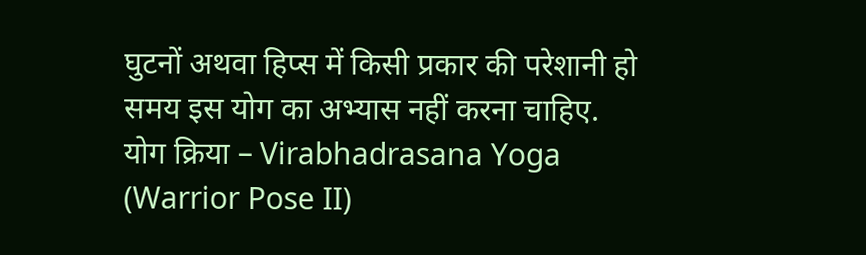घुटनों अथवा हिप्स में किसी प्रकार की परेशानी हो समय इस योग का अभ्यास नहीं करना चाहिए.
योग क्रिया – Virabhadrasana Yoga (Warrior Pose II)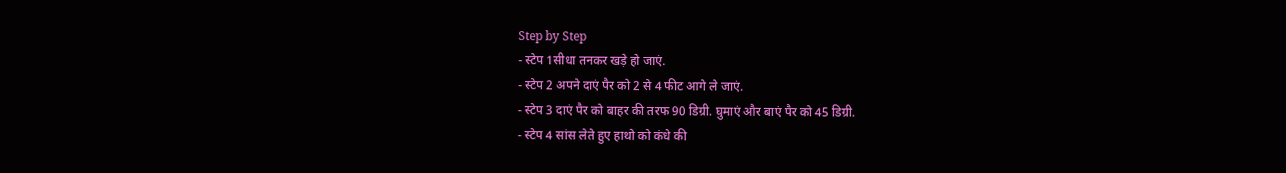Step by Step
- स्टेप 1सीधा तनकर खड़े हो जाएं.
- स्टेप 2 अपने दाएं पैर को 2 से 4 फीट आगे ले जाएं.
- स्टेप 3 दाएं पैर को बाहर की तरफ 90 डिग्री. घुमाएं और बाएं पैर को 45 डिग्री.
- स्टेप 4 सांस लेते हुए हाथो को कंधे की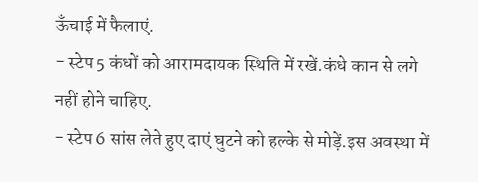ऊँचाई में फैलाएं.
- स्टेप 5 कंधों को आरामदायक स्थिति में रखें.कंधे कान से लगे नहीं होने चाहिए.
- स्टेप 6 सांस लेते हुए दाएं घुटने को हल्के से मोड़ें.इस अवस्था में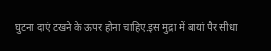घुटना दाएं टखने के ऊपर होना चाहिए.इस मुद्रा में बायां पैर सीधा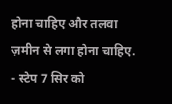होना चाहिए और तलवा ज़मीन से लगा होना चाहिए.
- स्टेप 7 सिर को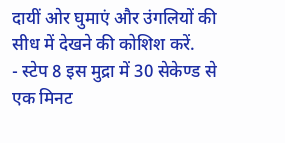दायीं ओर घुमाएं और उंगलियों की सीध में देखने की कोशिश करें.
- स्टेप 8 इस मुद्रा में 30 सेकेण्ड से एक मिनट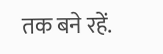तक बने रहें.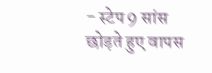- स्टेप 9 सांस छोड़ते हुए वापस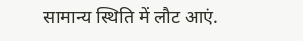सामान्य स्थिति में लौट आएं.